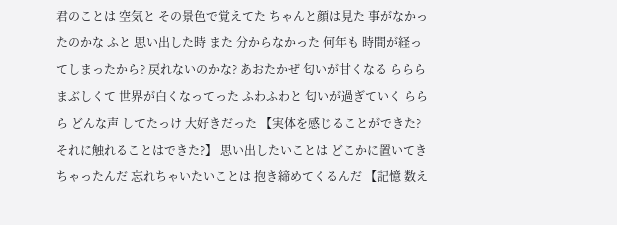君のことは 空気と その景色で覚えてた ちゃんと顔は見た 事がなかったのかな ふと 思い出した時 また 分からなかった 何年も 時間が経ってしまったから? 戻れないのかな? あおたかぜ 匂いが甘くなる ららら まぶしくて 世界が白くなってった ふわふわと 匂いが過ぎていく ららら どんな声 してたっけ 大好きだった 【実体を感じることができた? それに触れることはできた?】 思い出したいことは どこかに置いてきちゃったんだ 忘れちゃいたいことは 抱き締めてくるんだ 【記憶 数え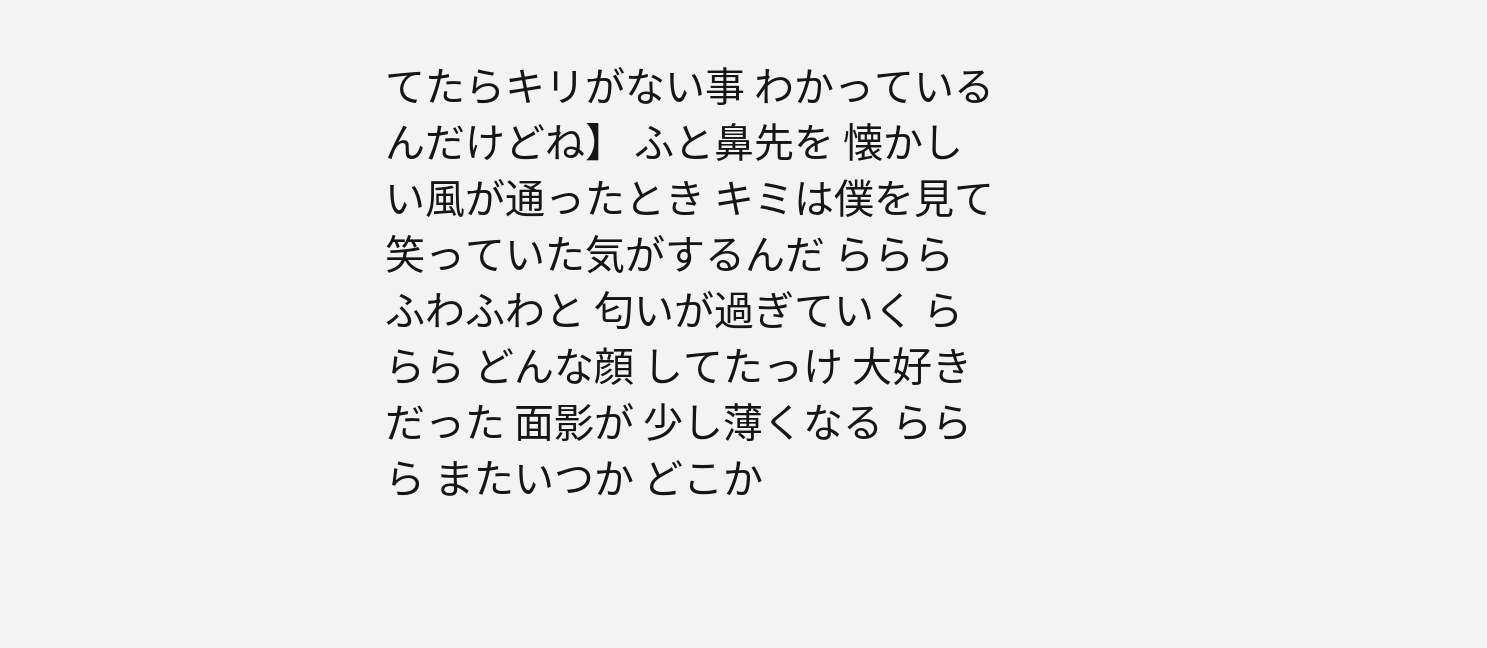てたらキリがない事 わかっているんだけどね】 ふと鼻先を 懐かしい風が通ったとき キミは僕を見て 笑っていた気がするんだ ららら ふわふわと 匂いが過ぎていく ららら どんな顔 してたっけ 大好きだった 面影が 少し薄くなる ららら またいつか どこか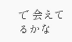で 会えてるかな